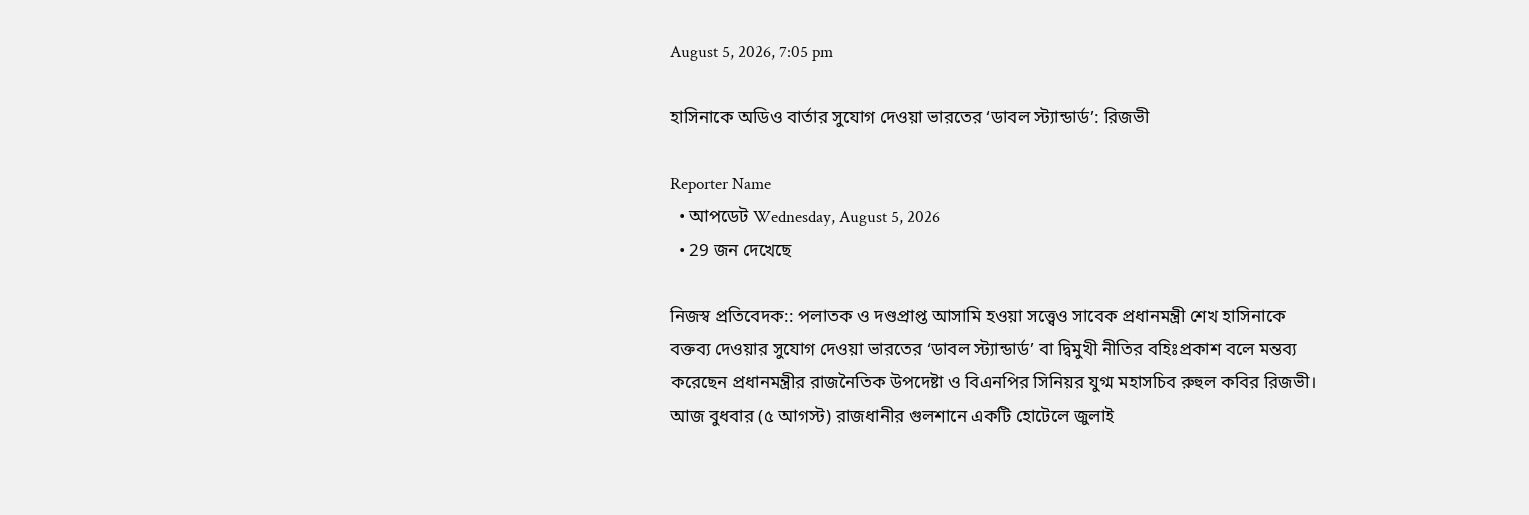August 5, 2026, 7:05 pm

হাসিনাকে অডিও বার্তার সুযোগ দেওয়া ভারতের ‘ডাবল স্ট্যান্ডার্ড’: রিজভী

Reporter Name
  • আপডেট Wednesday, August 5, 2026
  • 29 জন দেখেছে

নিজস্ব প্রতিবেদক:: পলাতক ও দণ্ডপ্রাপ্ত আসামি হওয়া সত্ত্বেও সাবেক প্রধানমন্ত্রী শেখ হাসিনাকে বক্তব্য দেওয়ার সুযোগ দেওয়া ভারতের ‘ডাবল স্ট্যান্ডার্ড’ বা দ্বিমুখী নীতির বহিঃপ্রকাশ বলে মন্তব্য করেছেন প্রধানমন্ত্রীর রাজনৈতিক উপদেষ্টা ও বিএনপির সিনিয়র যুগ্ম মহাসচিব রুহুল কবির রিজভী। আজ বুধবার (৫ আগস্ট) রাজধানীর গুলশানে একটি হোটেলে জুলাই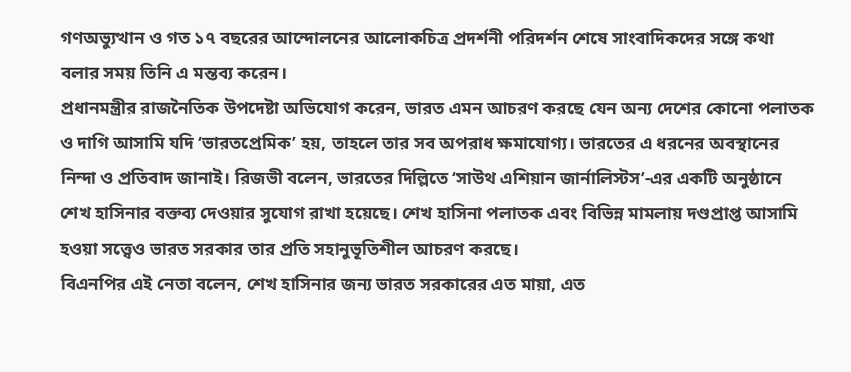গণঅভ্যুত্থান ও গত ১৭ বছরের আন্দোলনের আলোকচিত্র প্রদর্শনী পরিদর্শন শেষে সাংবাদিকদের সঙ্গে কথা বলার সময় তিনি এ মন্তব্য করেন।
প্রধানমন্ত্রীর রাজনৈতিক উপদেষ্টা অভিযোগ করেন, ভারত এমন আচরণ করছে যেন অন্য দেশের কোনো পলাতক ও দাগি আসামি যদি ‘ভারতপ্রেমিক’ হয়, তাহলে তার সব অপরাধ ক্ষমাযোগ্য। ভারতের এ ধরনের অবস্থানের নিন্দা ও প্রতিবাদ জানাই। রিজভী বলেন, ভারতের দিল্লিতে ‘সাউথ এশিয়ান জার্নালিস্টস’-এর একটি অনুষ্ঠানে শেখ হাসিনার বক্তব্য দেওয়ার সুযোগ রাখা হয়েছে। শেখ হাসিনা পলাতক এবং বিভিন্ন মামলায় দণ্ডপ্রাপ্ত আসামি হওয়া সত্ত্বেও ভারত সরকার তার প্রতি সহানুভূতিশীল আচরণ করছে।
বিএনপির এই নেতা বলেন, শেখ হাসিনার জন্য ভারত সরকারের এত মায়া, এত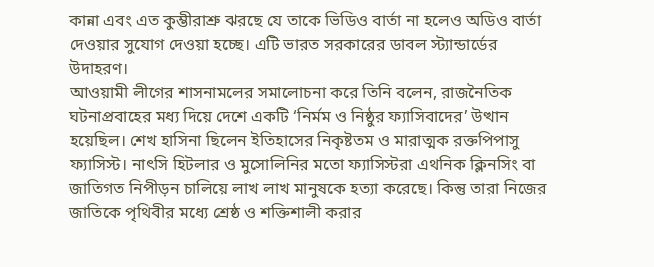কান্না এবং এত কুম্ভীরাশ্রু ঝরছে যে তাকে ভিডিও বার্তা না হলেও অডিও বার্তা দেওয়ার সুযোগ দেওয়া হচ্ছে। এটি ভারত সরকারের ডাবল স্ট্যান্ডার্ডের উদাহরণ।
আওয়ামী লীগের শাসনামলের সমালোচনা করে তিনি বলেন, রাজনৈতিক ঘটনাপ্রবাহের মধ্য দিয়ে দেশে একটি ‘নির্মম ও নিষ্ঠুর ফ্যাসিবাদের’ উত্থান হয়েছিল। শেখ হাসিনা ছিলেন ইতিহাসের নিকৃষ্টতম ও মারাত্মক রক্তপিপাসু ফ্যাসিস্ট। নাৎসি হিটলার ও মুসোলিনির মতো ফ্যাসিস্টরা এথনিক ক্লিনসিং বা জাতিগত নিপীড়ন চালিয়ে লাখ লাখ মানুষকে হত্যা করেছে। কিন্তু তারা নিজের জাতিকে পৃথিবীর মধ্যে শ্রেষ্ঠ ও শক্তিশালী করার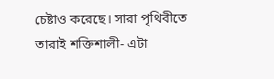চেষ্টাও করেছে। সারা পৃথিবীতে তারাই শক্তিশালী- এটা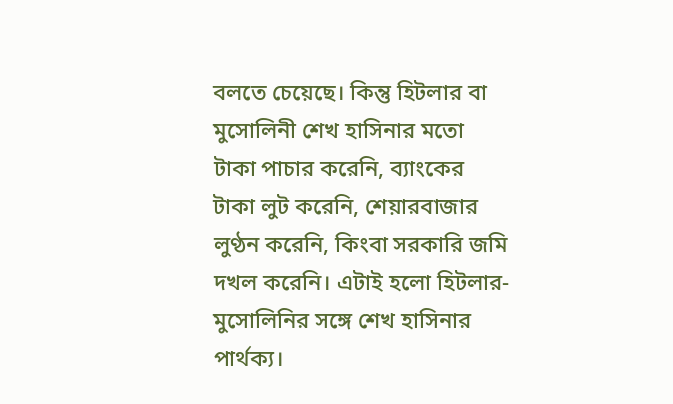বলতে চেয়েছে। কিন্তু হিটলার বা মুসোলিনী শেখ হাসিনার মতো টাকা পাচার করেনি, ব্যাংকের টাকা লুট করেনি, শেয়ারবাজার লুণ্ঠন করেনি, কিংবা সরকারি জমি দখল করেনি। এটাই হলো হিটলার-মুসোলিনির সঙ্গে শেখ হাসিনার পার্থক্য।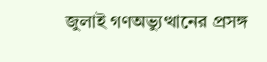জুলাই গণঅভ্যুত্থানের প্রসঙ্গ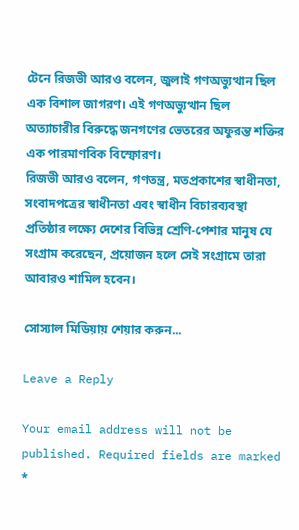টেনে রিজভী আরও বলেন, জুলাই গণঅভ্যুত্থান ছিল এক বিশাল জাগরণ। এই গণঅভ্যুত্থান ছিল অত্যাচারীর বিরুদ্ধে জনগণের ভেতরের অফুরন্ত শক্তির এক পারমাণবিক বিস্ফোরণ।
রিজভী আরও বলেন, গণতন্ত্র, মতপ্রকাশের স্বাধীনতা, সংবাদপত্রের স্বাধীনতা এবং স্বাধীন বিচারব্যবস্থা প্রতিষ্ঠার লক্ষ্যে দেশের বিভিন্ন শ্রেণি-পেশার মানুষ যে সংগ্রাম করেছেন, প্রয়োজন হলে সেই সংগ্রামে তারা আবারও শামিল হবেন।

সোস্যাল মিডিয়ায় শেয়ার করুন...

Leave a Reply

Your email address will not be published. Required fields are marked *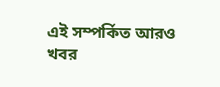এই সম্পর্কিত আরও খবর